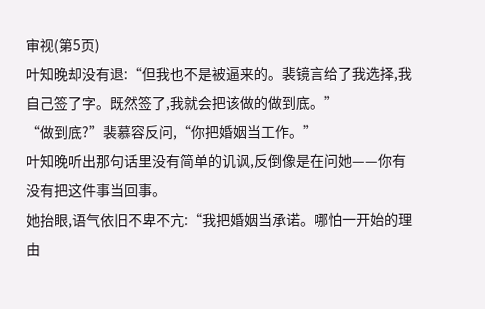审视(第5页)
叶知晚却没有退:“但我也不是被逼来的。裴镜言给了我选择,我自己签了字。既然签了,我就会把该做的做到底。”
“做到底?”裴慕容反问,“你把婚姻当工作。”
叶知晚听出那句话里没有简单的讥讽,反倒像是在问她——你有没有把这件事当回事。
她抬眼,语气依旧不卑不亢:“我把婚姻当承诺。哪怕一开始的理由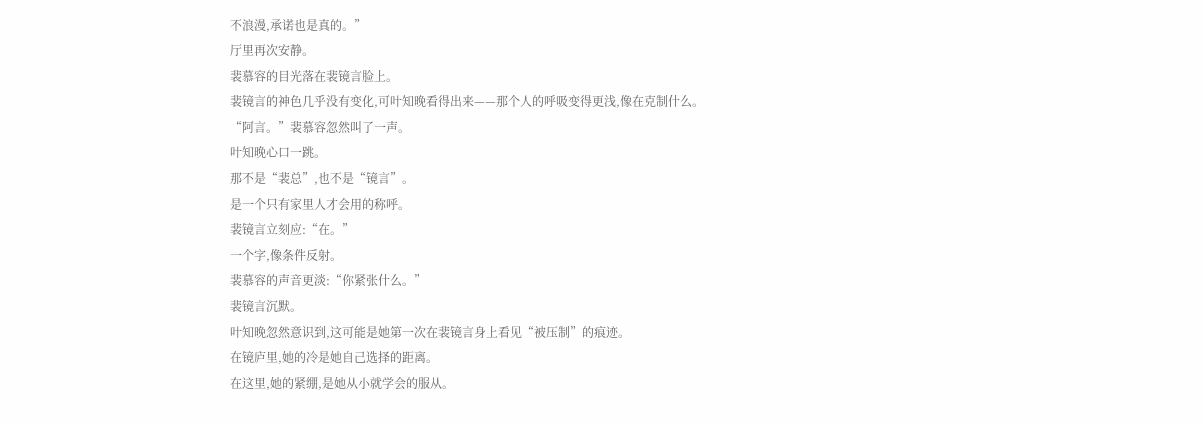不浪漫,承诺也是真的。”
厅里再次安静。
裴慕容的目光落在裴镜言脸上。
裴镜言的神色几乎没有变化,可叶知晚看得出来——那个人的呼吸变得更浅,像在克制什么。
“阿言。”裴慕容忽然叫了一声。
叶知晚心口一跳。
那不是“裴总”,也不是“镜言”。
是一个只有家里人才会用的称呼。
裴镜言立刻应:“在。”
一个字,像条件反射。
裴慕容的声音更淡:“你紧张什么。”
裴镜言沉默。
叶知晚忽然意识到,这可能是她第一次在裴镜言身上看见“被压制”的痕迹。
在镜庐里,她的冷是她自己选择的距离。
在这里,她的紧绷,是她从小就学会的服从。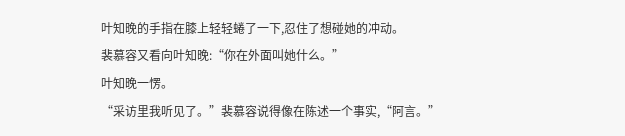叶知晚的手指在膝上轻轻蜷了一下,忍住了想碰她的冲动。
裴慕容又看向叶知晚:“你在外面叫她什么。”
叶知晚一愣。
“采访里我听见了。”裴慕容说得像在陈述一个事实,“阿言。”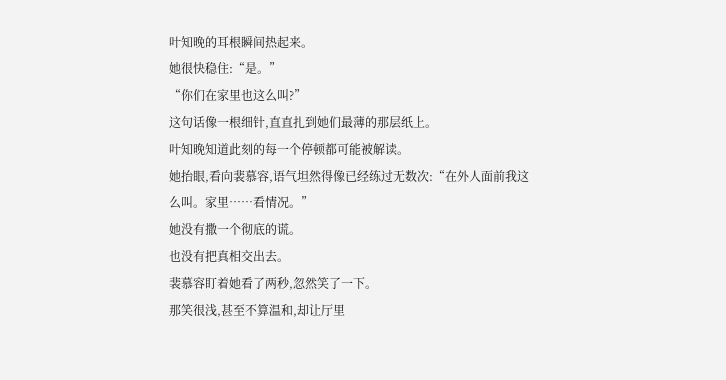叶知晚的耳根瞬间热起来。
她很快稳住:“是。”
“你们在家里也这么叫?”
这句话像一根细针,直直扎到她们最薄的那层纸上。
叶知晚知道此刻的每一个停顿都可能被解读。
她抬眼,看向裴慕容,语气坦然得像已经练过无数次:“在外人面前我这么叫。家里……看情况。”
她没有撒一个彻底的谎。
也没有把真相交出去。
裴慕容盯着她看了两秒,忽然笑了一下。
那笑很浅,甚至不算温和,却让厅里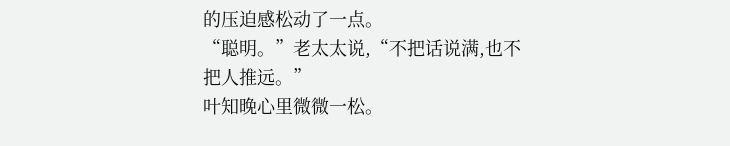的压迫感松动了一点。
“聪明。”老太太说,“不把话说满,也不把人推远。”
叶知晚心里微微一松。